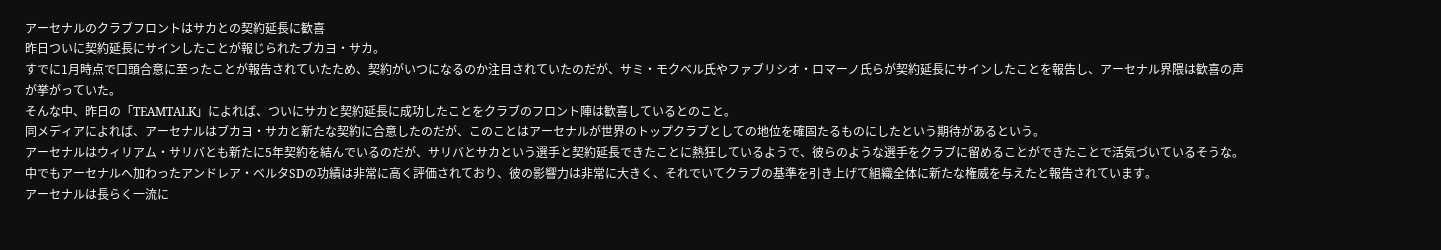アーセナルのクラブフロントはサカとの契約延長に歓喜
昨日ついに契約延長にサインしたことが報じられたブカヨ・サカ。
すでに1月時点で口頭合意に至ったことが報告されていたため、契約がいつになるのか注目されていたのだが、サミ・モクベル氏やファブリシオ・ロマーノ氏らが契約延長にサインしたことを報告し、アーセナル界隈は歓喜の声が挙がっていた。
そんな中、昨日の「TEAMTALK」によれば、ついにサカと契約延長に成功したことをクラブのフロント陣は歓喜しているとのこと。
同メディアによれば、アーセナルはブカヨ・サカと新たな契約に合意したのだが、このことはアーセナルが世界のトップクラブとしての地位を確固たるものにしたという期待があるという。
アーセナルはウィリアム・サリバとも新たに5年契約を結んでいるのだが、サリバとサカという選手と契約延長できたことに熱狂しているようで、彼らのような選手をクラブに留めることができたことで活気づいているそうな。
中でもアーセナルへ加わったアンドレア・ベルタSDの功績は非常に高く評価されており、彼の影響力は非常に大きく、それでいてクラブの基準を引き上げて組織全体に新たな権威を与えたと報告されています。
アーセナルは長らく一流に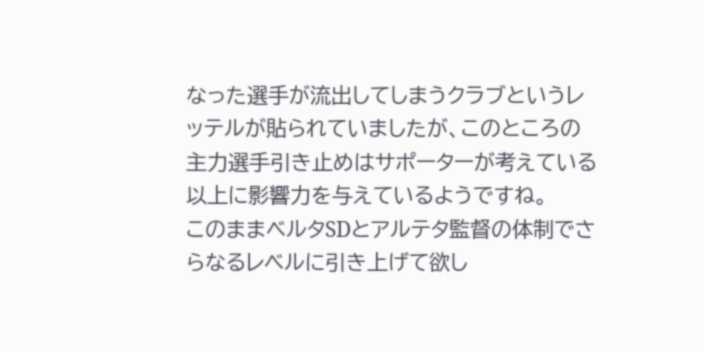なった選手が流出してしまうクラブというレッテルが貼られていましたが、このところの主力選手引き止めはサポーターが考えている以上に影響力を与えているようですね。
このままベルタSDとアルテタ監督の体制でさらなるレベルに引き上げて欲し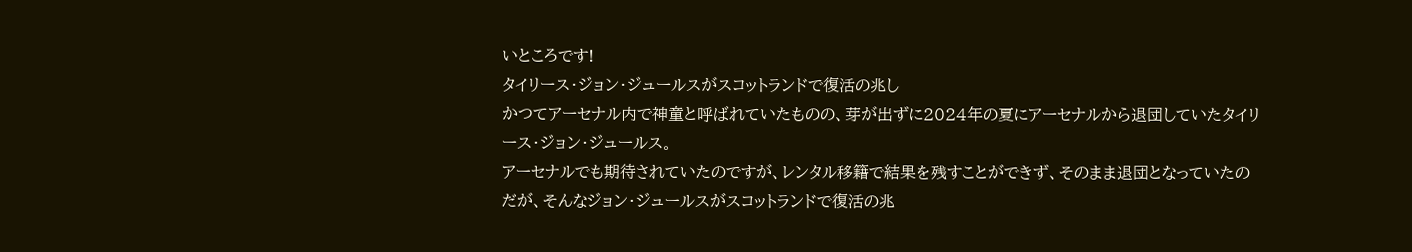いところです!
タイリース・ジョン・ジュールスがスコットランドで復活の兆し
かつてアーセナル内で神童と呼ばれていたものの、芽が出ずに2024年の夏にアーセナルから退団していたタイリース・ジョン・ジュールス。
アーセナルでも期待されていたのですが、レンタル移籍で結果を残すことができず、そのまま退団となっていたのだが、そんなジョン・ジュールスがスコットランドで復活の兆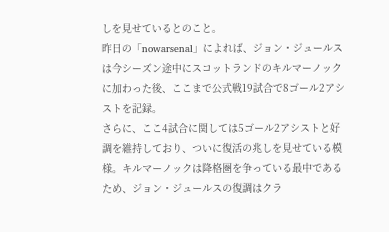しを見せているとのこと。
昨日の「nowarsenal」によれば、ジョン・ジュールスは今シーズン途中にスコットランドのキルマーノックに加わった後、ここまで公式戦19試合で8ゴール2アシストを記録。
さらに、ここ4試合に関しては5ゴール2アシストと好調を維持しており、ついに復活の兆しを見せている模様。キルマーノックは降格圏を争っている最中であるため、ジョン・ジュールスの復調はクラ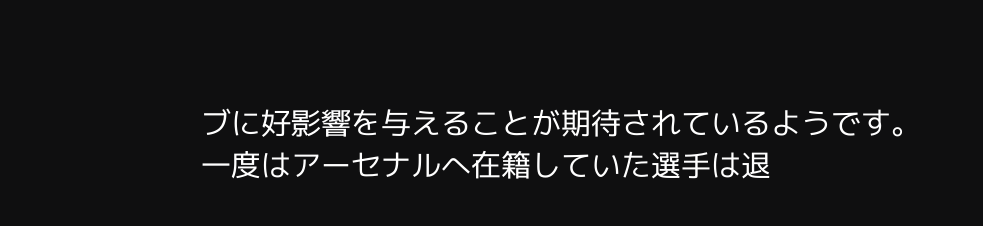ブに好影響を与えることが期待されているようです。
一度はアーセナルへ在籍していた選手は退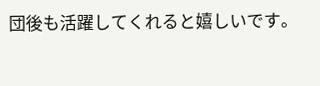団後も活躍してくれると嬉しいです。